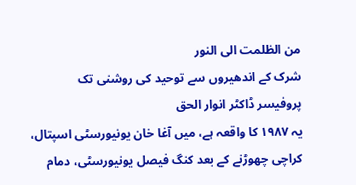من الظلمت الی النور
شرک کے اندھیروں سے توحید کی روشنی تک
پروفیسر ڈاکٹر انوار الحق
یہ ۱۹۸۷ کا واقعہ ہے، میں آغا خان یونیورسٹی اسپتال، کراچی چھوڑنے کے بعد کنگ فیصل یونیورسٹی، دمام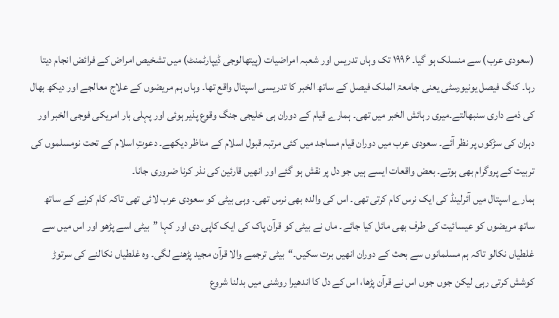(سعودی عرب) سے منسلک ہو گیا۔ ۱۹۹۶ تک وہاں تدریس اور شعبہ امراضیات (پیتھالوجی ڈیپارٹمنٹ) میں تشخیص امراض کے فرائض انجام دیتا رہا۔ کنگ فیصل یونیورسٹی یعنی جامعۃ الملک فیصل کے ساتھ الخبر کا تدریسی اسپتال واقع تھا۔ وہاں ہم مریضوں کے علاج معالجے اور دیکھ بھال کی ذمے داری سنبھالتے۔میری رہائش الخبر میں تھی۔ ہمارے قیام کے دوران ہی خلیجی جنگ وقوع پذیر ہوئی اور پہلی بار امریکی فوجی الخبر اور دہران کی سڑکوں پر نظر آئے۔ سعودی عرب میں دوران قیام مساجد میں کئی مرتبہ قبول اسلام کے مناظر دیکھے۔ دعوتِ اسلام کے تحت نومسلموں کی تربیت کے پروگرام بھی ہوتے۔ بعض واقعات ایسے ہیں جو دل پر نقش ہو گئے اور انھیں قارئین کی نذر کرنا ضروری جانا۔
ہمارے اسپتال میں آئرلینڈ کی ایک نرس کام کرتی تھی۔ اس کی والدہ بھی نرس تھی۔ وہی بیٹی کو سعودی عرب لائی تھی تاکہ کام کرنے کے ساتھ ساتھ مریضوں کو عیسائیت کی طرف بھی مائل کیا جائے۔ ماں نے بیٹی کو قرآن پاک کی ایک کاپی دی اور کہا ’’بیٹی اسے پڑھو اور اس میں سے غلطیاں نکالو تاکہ ہم مسلمانوں سے بحث کے دوران انھیں برت سکیں۔‘‘بیٹی ترجمے والا قرآن مجید پڑھنے لگی۔ وہ غلطیاں نکالنے کی سرتوڑ کوشش کرتی رہی لیکن جوں جوں اس نے قرآن پڑھا، اس کے دل کا اندھیرا روشنی میں بدلنا شروع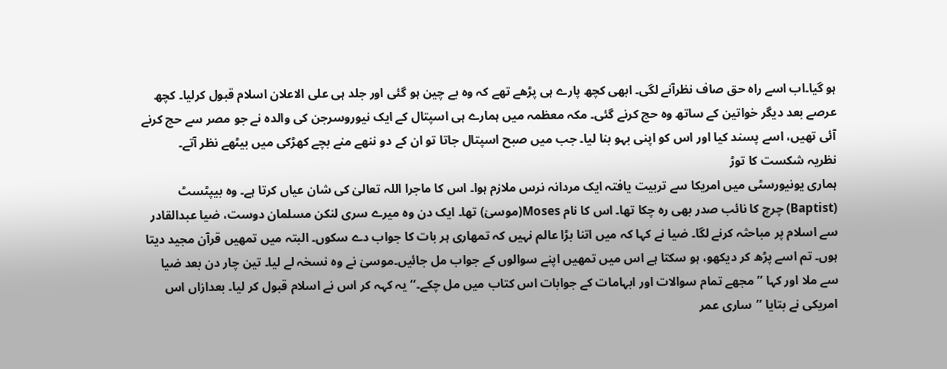ہو گیا۔اب اسے راہ حق صاف نظرآنے لگی۔ ابھی کچھ پارے ہی پڑھے تھے کہ وہ بے چین ہو گئی اور جلد ہی علی الاعلان اسلام قبول کرلیا۔ کچھ عرصے بعد دیگر خواتین کے ساتھ وہ حج کرنے گئی۔ مکہ معظمہ میں ہمارے ہی اسپتال کے ایک نیوروسرجن کی والدہ نے جو مصر سے حج کرنے آئی تھیں، اسے پسند کیا اور اس کو اپنی بہو بنا لیا۔ جب میں صبح اسپتال جاتا تو ان کے دو ننھے منے بچے کھڑکی میں بیٹھے نظر آتے۔
نظریہ شکست کا توڑ
ہماری یونیورسٹی میں امریکا سے تربیت یافتہ ایک مردانہ نرس ملازم ہوا۔ اس کا ماجرا اللہ تعالیٰ کی شان عیاں کرتا ہے۔ وہ بیپٹسٹ (Baptist) چرچ کا نائب صدر بھی رہ چکا تھا۔ اس کا نام Moses(موسیٰ) تھا۔ ایک دن وہ میرے سری لنکن مسلمان دوست، ضیا عبدالقادر سے اسلام پر مباحثہ کرنے لگا۔ ضیا نے کہا کہ میں اتنا بڑا عالم نہیں کہ تمھاری ہر بات کا جواب دے سکوں۔ البتہ میں تمھیں قرآن مجید دیتا ہوں۔ تم اسے پڑھ کر دیکھو، ہو سکتا ہے اس میں تمھیں اپنے سوالوں کے جواب مل جائیں۔موسیٰ نے وہ نسخہ لے لیا۔ تین چار دن بعد ضیا سے ملا اور کہا ’’مجھے تمام سوالات اور ابہامات کے جوابات اس کتاب میں مل چکے۔‘‘ یہ کہہ کر اس نے اسلام قبول کر لیا۔ بعدازاں اس امریکی نے بتایا ’’ساری عمر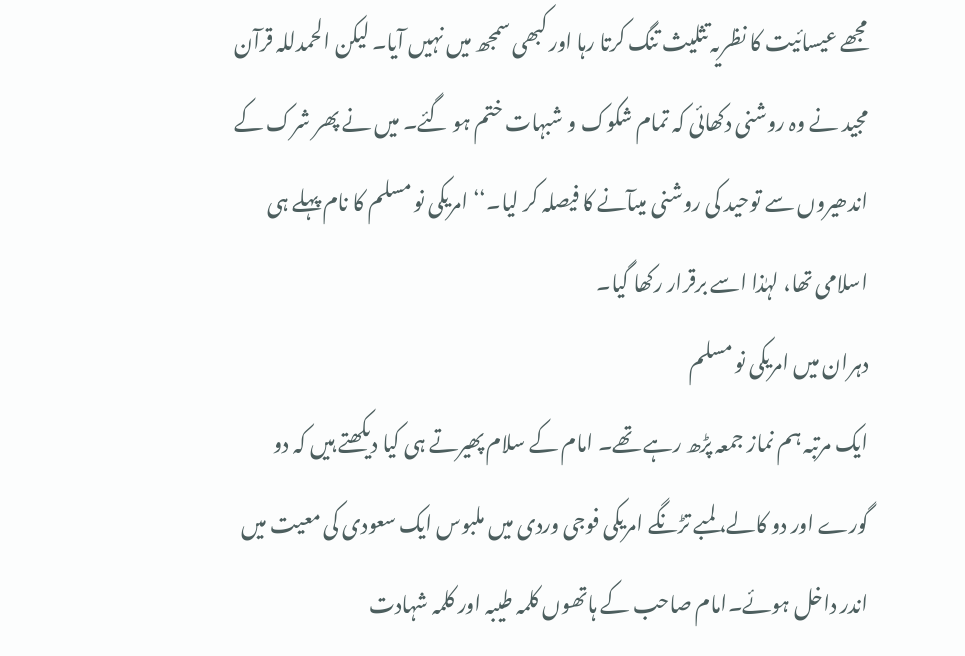مجھے عیسائیت کا نظریہ تثلیث تنگ کرتا رہا اور کبھی سمجھ میں نہیں آیا۔ لیکن الحمدللہ قرآن مجید نے وہ روشنی دکھائی کہ تمام شکوک و شبہات ختم ہو گئے۔ میں نے پھر شرک کے اندھیروں سے توحید کی روشنی میںآنے کا فیصلہ کر لیا۔‘‘ امریکی نو مسلم کا نام پہلے ہی اسلامی تھا، لہٰذا اسے برقرار رکھا گیا۔
دہران میں امریکی نو مسلم
ایک مرتبہ ہم نماز جمعہ پڑھ رہے تھے۔ امام کے سلام پھیرتے ہی کیا دیکھتے ہیں کہ دو گورے اور دو کالے، لمبے تڑنگے امریکی فوجی وردی میں ملبوس ایک سعودی کی معیت میں اندر داخل ہوئے۔امام صاحب کے ہاتھوں کلمہ طیبہ اور کلمہ شہادت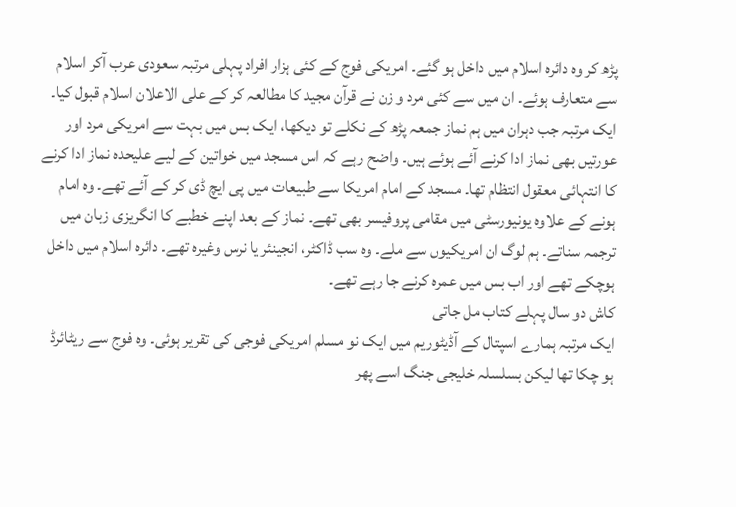پڑھ کر وہ دائرہ اسلام میں داخل ہو گئے۔ امریکی فوج کے کئی ہزار افراد پہلی مرتبہ سعودی عرب آکر اسلام سے متعارف ہوئے۔ ان میں سے کئی مرد و زن نے قرآن مجید کا مطالعہ کر کے علی الاعلان اسلام قبول کیا۔
ایک مرتبہ جب دہران میں ہم نماز جمعہ پڑھ کے نکلے تو دیکھا، ایک بس میں بہت سے امریکی مرد اور عورتیں بھی نماز ادا کرنے آئے ہوئے ہیں۔ واضح رہے کہ اس مسجد میں خواتین کے لیے علیحدہ نماز ادا کرنے کا انتہائی معقول انتظام تھا۔ مسجد کے امام امریکا سے طبیعات میں پی ایچ ڈی کر کے آئے تھے۔ وہ امام ہونے کے علاوہ یونیورسٹی میں مقامی پروفیسر بھی تھے۔ نماز کے بعد اپنے خطبے کا انگریزی زبان میں ترجمہ سناتے۔ ہم لوگ ان امریکیوں سے ملے۔ وہ سب ڈاکٹر، انجینئر یا نرس وغیرہ تھے۔ دائرہ اسلام میں داخل ہوچکے تھے اور اب بس میں عمرہ کرنے جا رہے تھے۔
کاش دو سال پہلے کتاب مل جاتی
ایک مرتبہ ہمارے اسپتال کے آڈیٹوریم میں ایک نو مسلم امریکی فوجی کی تقریر ہوئی۔ وہ فوج سے ریٹائرڈ ہو چکا تھا لیکن بسلسلہ خلیجی جنگ اسے پھر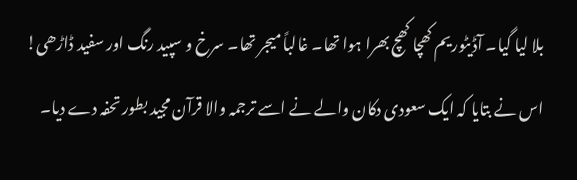بلا لیا گیا۔ آڈیٹوریم کھچا کھچ بھرا ہوا تھا۔ غالباً میجر تھا۔ سرخ و سپید رنگ اور سفید ڈاڑھی! اس نے بتایا کہ ایک سعودی دکان والے نے اسے ترجمہ والا قرآن مجید بطور تحفہ دے دیا۔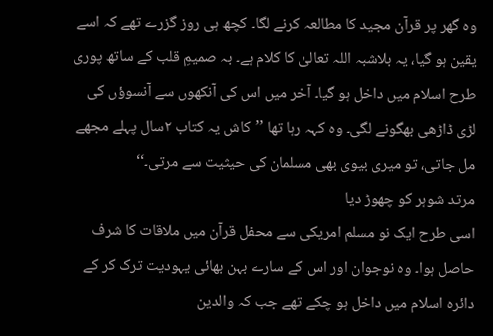وہ گھر پر قرآن مجید کا مطالعہ کرنے لگا۔ کچھ ہی روز گزرے تھے کہ اسے یقین ہو گیا، یہ بلاشبہ اللہ تعالیٰ کا کلام ہے۔ بہ صمیمِ قلب کے ساتھ پوری طرح اسلام میں داخل ہو گیا۔ آخر میں اس کی آنکھوں سے آنسوؤں کی لڑی ڈاڑھی بھگونے لگی۔ وہ کہہ رہا تھا ’’کاش یہ کتاب ۲سال پہلے مجھے مل جاتی، تو میری بیوی بھی مسلمان کی حیثیت سے مرتی۔‘‘
مرتد شوہر کو چھوڑ دیا
اسی طرح ایک نو مسلم امریکی سے محفل قرآن میں ملاقات کا شرف حاصل ہوا۔ وہ نوجوان اور اس کے سارے بہن بھائی یہودیت ترک کر کے دائرہ اسلام میں داخل ہو چکے تھے جب کہ والدین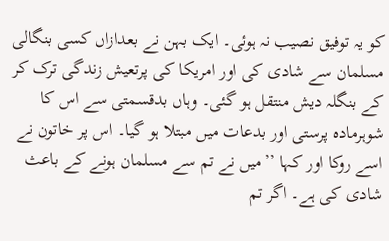کو یہ توفیق نصیب نہ ہوئی۔ ایک بہن نے بعدازاں کسی بنگالی مسلمان سے شادی کی اور امریکا کی پرتعیش زندگی ترک کر کے بنگلہ دیش منتقل ہو گئی۔ وہاں بدقسمتی سے اس کا شوہرمادہ پرستی اور بدعات میں مبتلا ہو گیا۔ اس پر خاتون نے اسے روکا اور کہا ’’میں نے تم سے مسلمان ہونے کے باعث شادی کی ہے۔ اگر تم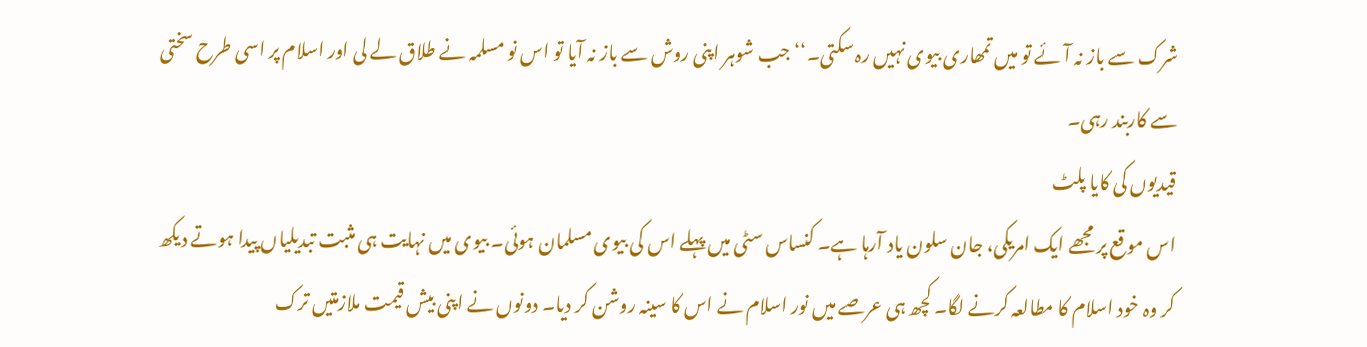شرک سے باز نہ آئے تو میں تمھاری بیوی نہیں رہ سکتی۔‘‘ جب شوہر اپنی روش سے باز نہ آیا تو اس نو مسلمہ نے طلاق لے لی اور اسلام پر اسی طرح سختی سے کاربند رہی۔
قیدیوں کی کایا پلٹ
اس موقع پر مجھے ایک امریکی، جان سلون یاد آرہا ہے۔ کنساس سٹی میں پہلے اس کی بیوی مسلمان ہوئی۔ بیوی میں نہایت ہی مثبت تبدیلیاں پیدا ہوتے دیکھ کر وہ خود اسلام کا مطالعہ کرنے لگا۔ کچھ ہی عرصے میں نور اسلام نے اس کا سینہ روشن کر دیا۔ دونوں نے اپنی بیش قیمت ملازمتیں ترک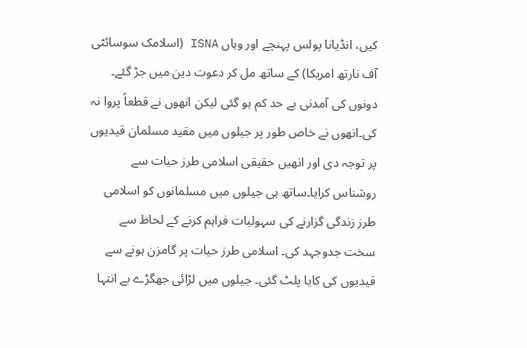کیں، انڈیانا پولس پہنچے اور وہاں ISNA (اسلامک سوسائٹی آف نارتھ امریکا) کے ساتھ مل کر دعوت دین میں جڑ گئے۔ دونوں کی آمدنی بے حد کم ہو گئی لیکن انھوں نے قطعاً پروا نہ کی۔انھوں نے خاص طور پر جیلوں میں مقید مسلمان قیدیوں پر توجہ دی اور انھیں حقیقی اسلامی طرز حیات سے روشناس کرایا۔ساتھ ہی جیلوں میں مسلمانوں کو اسلامی طرز زندگی گزارنے کی سہولیات فراہم کرنے کے لحاظ سے سخت جدوجہد کی۔ اسلامی طرز حیات پر گامزن ہونے سے قیدیوں کی کایا پلٹ گئی۔ جیلوں میں لڑائی جھگڑے بے انتہا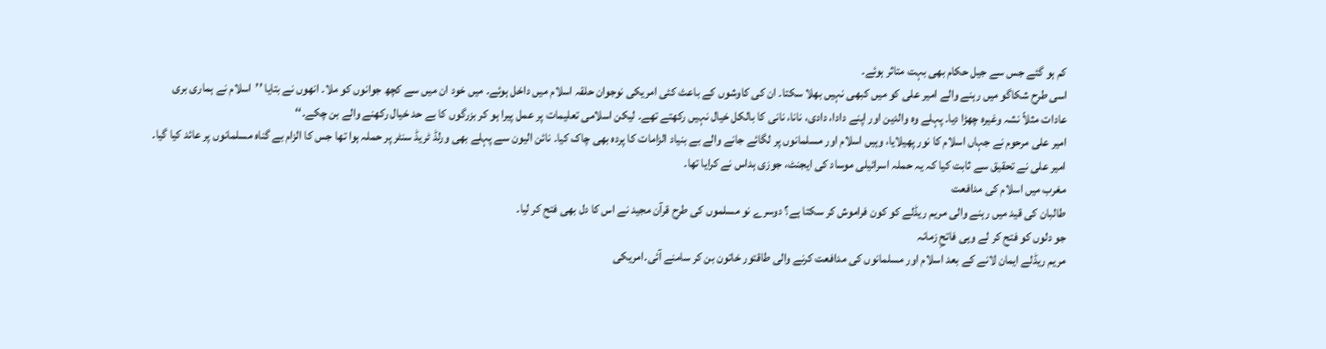کم ہو گئے جس سے جیل حکام بھی بہت متاثر ہوئے۔
اسی طرح شکاگو میں رہنے والے امیر علی کو میں کبھی نہیں بھلا سکتا۔ ان کی کاوشوں کے باعث کئی امریکی نوجوان حلقہ اسلام میں داخل ہوئے۔ میں خود ان میں سے کچھ جوانوں کو ملا۔ انھوں نے بتایا ’’اسلام نے ہماری بری عادات مثلاً نشہ وغیرہ چھڑا دیا۔ پہلے وہ والدین اور اپنے دادا، دادی، نانا، نانی کا بالکل خیال نہیں رکھتے تھے۔ لیکن اسلامی تعلیمات پر عمل پیرا ہو کر بزرگوں کا بے حد خیال رکھنے والے بن چکے۔‘‘
امیر علی مرحوم نے جہاں اسلام کا نور پھیلایا، وہیں اسلام اور مسلمانوں پر لگائے جانے والے بے بنیاد الزامات کا پردہ بھی چاک کیا۔ نائن الیون سے پہلے بھی ورلڈ ٹریڈ سنٹر پر حملہ ہوا تھا جس کا الزام بے گناہ مسلمانوں پر عائد کیا گیا۔ امیر علی نے تحقیق سے ثابت کیا کہ یہ حملہ اسرائیلی موساد کی ایجنٹ، جوزی ہداس نے کرایا تھا۔
مغرب میں اسلام کی مدافعت
طالبان کی قید میں رہنے والی مریم ریڈلے کو کون فراموش کر سکتا ہے؟ دوسرے نو مسلموں کی طرح قرآن مجید نے اس کا دل بھی فتح کر لیا۔
جو دلوں کو فتح کر لے وہی فاتحِ زمانہ
مریم ریڈلے ایمان لانے کے بعد اسلام اور مسلمانوں کی مدافعت کرنے والی طاقتور خاتون بن کر سامنے آئی۔امریکی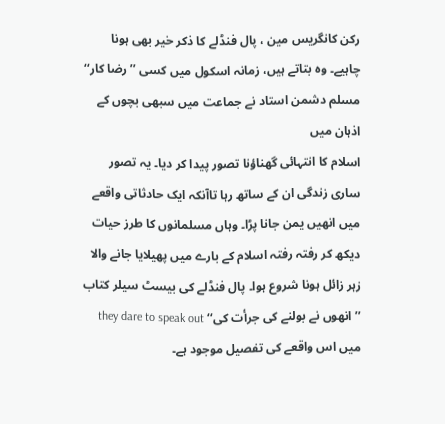رکن کانگریس مین ، پال فنڈلے کا ذکر خیر بھی ہونا چاہیے۔ وہ بتاتے ہیں، زمانہ اسکول میں کسی ’’رضا کار‘‘ مسلم دشمن استاد نے جماعت میں سبھی بچوں کے اذہان میں
اسلام کا انتہائی گھناؤنا تصور پیدا کر دیا۔ یہ تصور ساری زندگی ان کے ساتھ رہا تاآنکہ ایک حادثاتی واقعے میں انھیں یمن جانا پڑا۔ وہاں مسلمانوں کا طرز حیات دیکھ کر رفتہ رفتہ اسلام کے بارے میں پھیلایا جانے والا زہر زائل ہونا شروع ہوا۔ پال فنڈلے کی بیسٹ سیلر کتاب ’’انھوں نے بولنے کی جرأت کی‘‘ they dare to speak out میں اس واقعے کی تفصیل موجود ہے۔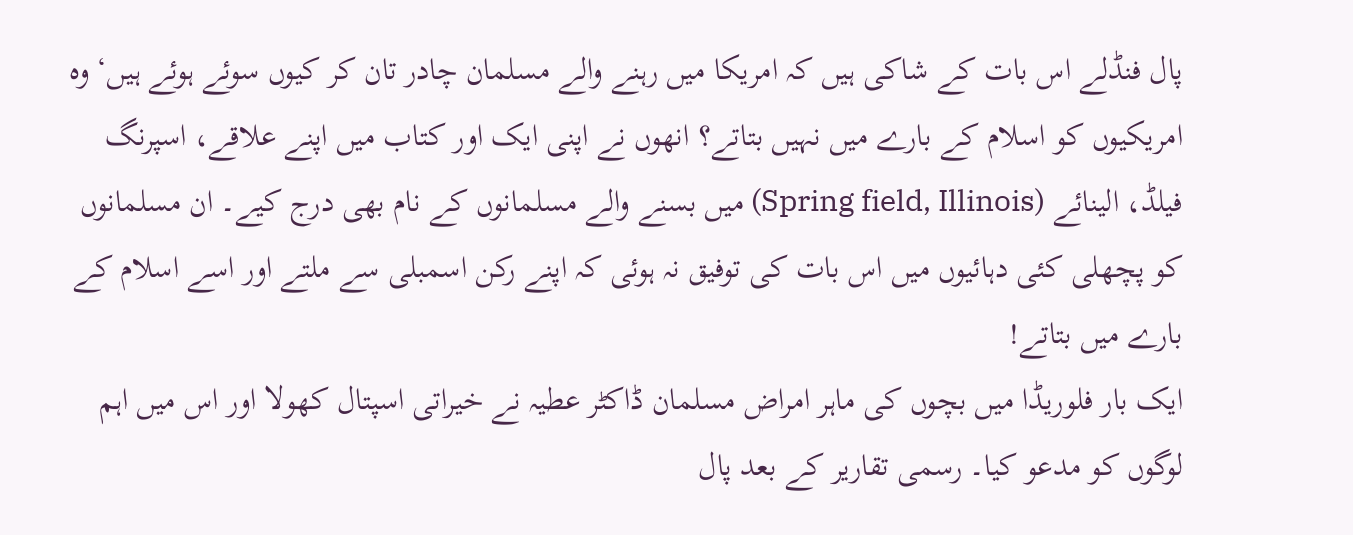پال فنڈلے اس بات کے شاکی ہیں کہ امریکا میں رہنے والے مسلمان چادر تان کر کیوں سوئے ہوئے ہیں‘ وہ امریکیوں کو اسلام کے بارے میں نہیں بتاتے؟ انھوں نے اپنی ایک اور کتاب میں اپنے علاقے، اسپرنگ فیلڈ، الینائے (Spring field, Illinois) میں بسنے والے مسلمانوں کے نام بھی درج کیے۔ ان مسلمانوں کو پچھلی کئی دہائیوں میں اس بات کی توفیق نہ ہوئی کہ اپنے رکن اسمبلی سے ملتے اور اسے اسلام کے بارے میں بتاتے!
ایک بار فلوریڈا میں بچوں کی ماہر امراض مسلمان ڈاکٹر عطیہ نے خیراتی اسپتال کھولا اور اس میں اہم لوگوں کو مدعو کیا۔ رسمی تقاریر کے بعد پال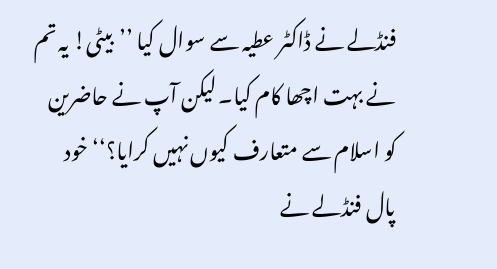فنڈلے نے ڈاکٹر عطیہ سے سوال کیا ’’بیٹی! یہ تم نے بہت اچھا کام کیا۔ لیکن آپ نے حاضرین کو اسلام سے متعارف کیوں نہیں کرایا؟‘‘ خود پال فنڈلے نے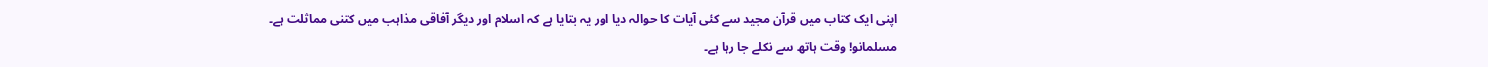اپنی ایک کتاب میں قرآن مجید سے کئی آیات کا حوالہ دیا اور یہ بتایا ہے کہ اسلام اور دیگر آفاقی مذاہب میں کتنی مماثلت ہے۔
مسلمانو! وقت ہاتھ سے نکلے جا رہا ہے۔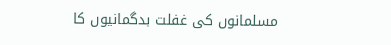مسلمانوں کی غفلت بدگمانیوں کا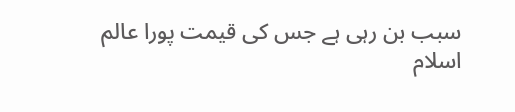سبب بن رہی ہے جس کی قیمت پورا عالم اسلام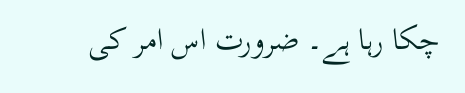چکا رہا ہے۔ ضرورت اس امر کی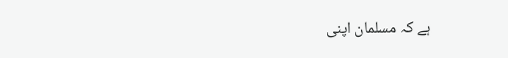ہے کہ مسلمان اپنی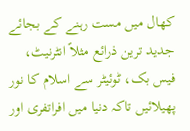کھال میں مست رہنے کے بجائے جدید ترین ذرائع مثلاً انٹرنیٹ، فیس بک، ٹوئیٹر سے اسلام کا نور پھیلائیں تاکہ دنیا میں افراتفری اور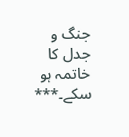جنگ و جدل کا خاتمہ ہو سکے۔***